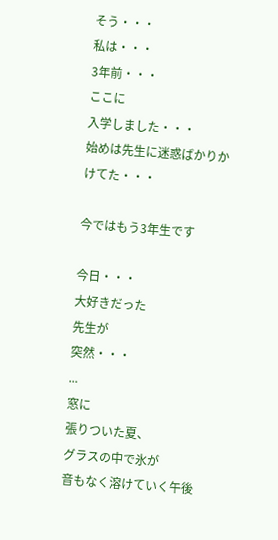そう・・・
私は・・・
3年前・・・
ここに
入学しました・・・
始めは先生に迷惑ばかりかけてた・・・

今ではもう3年生です

今日・・・
大好きだった
先生が
突然・・・
...
窓に
張りついた夏、
グラスの中で氷が
音もなく溶けていく午後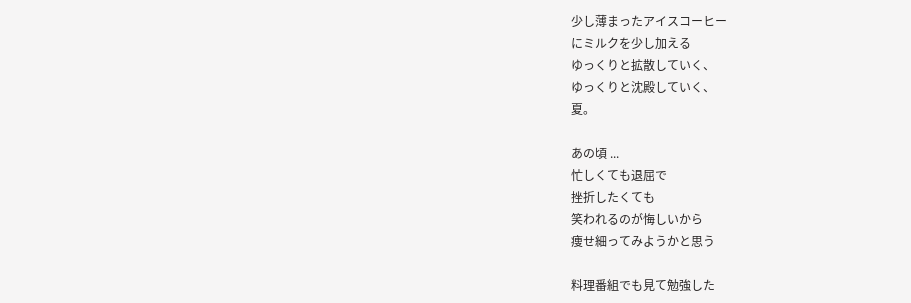少し薄まったアイスコーヒー
にミルクを少し加える
ゆっくりと拡散していく、
ゆっくりと沈殿していく、
夏。

あの頃 ...
忙しくても退屈で
挫折したくても
笑われるのが悔しいから
痩せ細ってみようかと思う

料理番組でも見て勉強した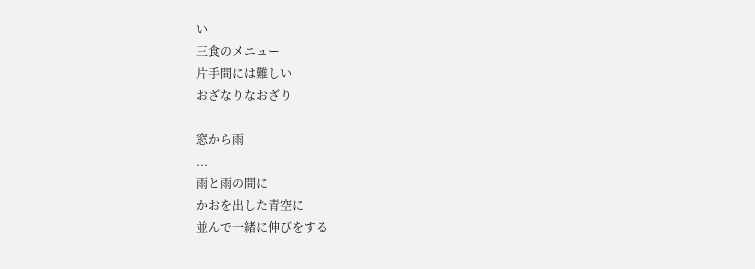い
三食のメニュー
片手間には難しい
おざなりなおざり

窓から雨
...
雨と雨の間に
かおを出した青空に
並んで一緒に伸びをする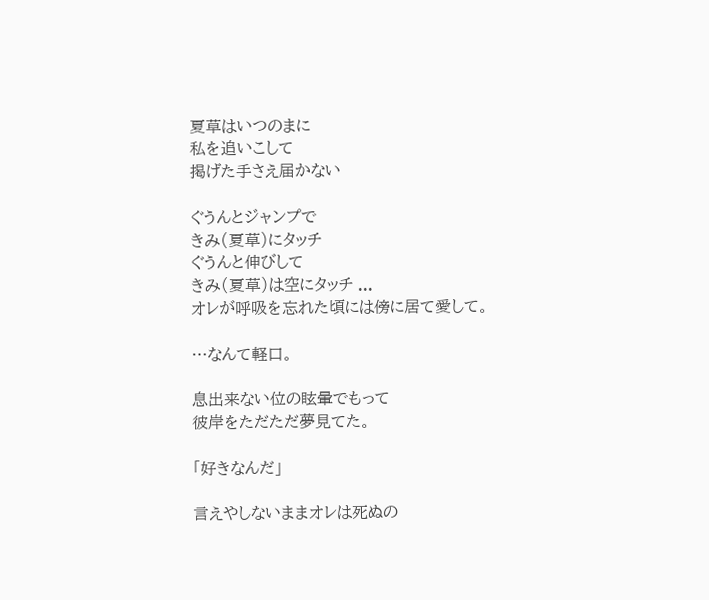夏草はいつのまに
私を追いこして
掲げた手さえ届かない

ぐうんとジャンプで
きみ(夏草)にタッチ
ぐうんと伸びして
きみ(夏草)は空にタッチ ...
オレが呼吸を忘れた頃には傍に居て愛して。

…なんて軽口。

息出来ない位の眩暈でもって
彼岸をただただ夢見てた。

「好きなんだ」

言えやしないままオレは死ぬの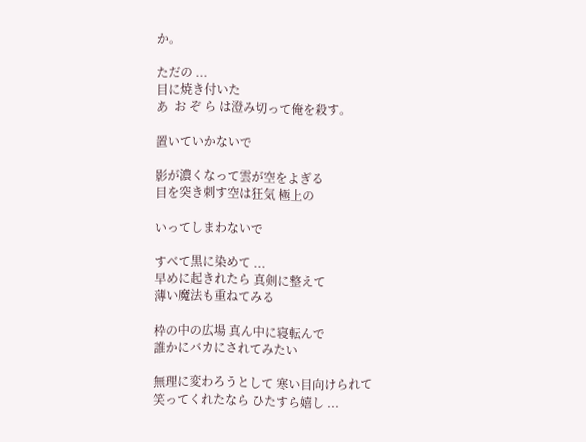か。

ただの ...
目に焼き付いた
あ  お ぞ ら は澄み切って俺を殺す。

置いていかないで

影が濃くなって雲が空をよぎる
目を突き刺す空は狂気 極上の

いってしまわないで

すべて黒に染めて ...
早めに起きれたら 真剣に整えて
薄い魔法も重ねてみる

枠の中の広場 真ん中に寝転んで
誰かにバカにされてみたい

無理に変わろうとして 寒い目向けられて
笑ってくれたなら ひたすら嬉し ...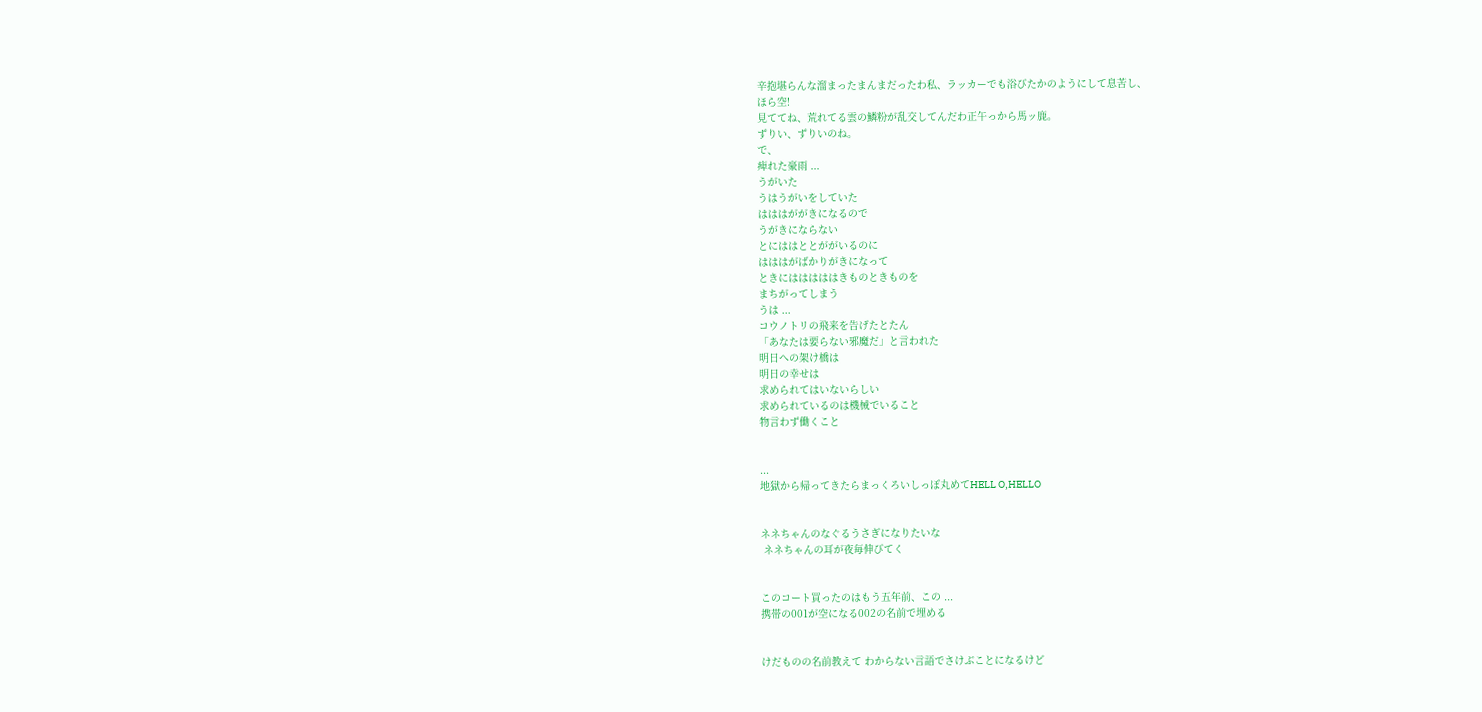辛抱堪らんな溜まったまんまだったわ私、ラッカーでも浴びたかのようにして息苦し、
ほら空!
見ててね、荒れてる雲の鱗粉が乱交してんだわ正午っから馬ッ鹿。
ずりい、ずりいのね。
で、
痺れた豪雨 ...
うがいた
うはうがいをしていた
はははががきになるので
うがきにならない
とにははととががいるのに
はははがばかりがきになって
ときにはははははきものときものを
まちがってしまう
うは ...
コウノトリの飛来を告げたとたん
「あなたは要らない邪魔だ」と言われた
明日への架け橋は
明日の幸せは
求められてはいないらしい
求められているのは機械でいること
物言わず働くこと


...
地獄から帰ってきたらまっくろいしっぽ丸めてHELL O,HELLO


ネネちゃんのなぐるうさぎになりたいな
 ネネちゃんの耳が夜毎伸びてく


このコート買ったのはもう五年前、この ...
携帯の001が空になる002の名前で埋める


けだものの名前教えて わからない言語でさけぶことになるけど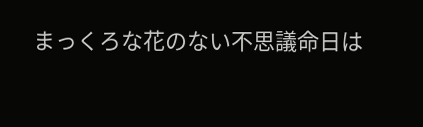まっくろな花のない不思議命日は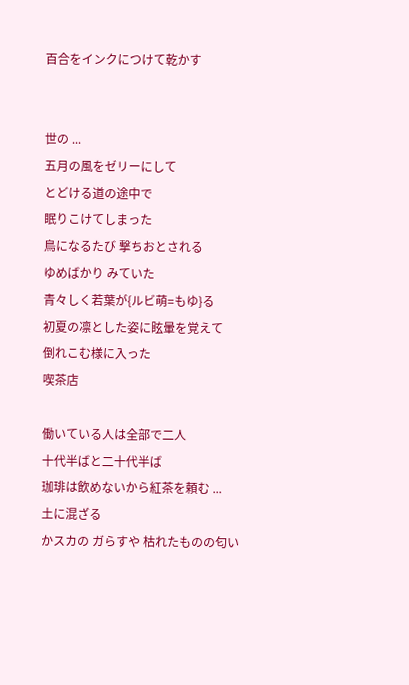百合をインクにつけて乾かす


世の ...
五月の風をゼリーにして
とどける道の途中で
眠りこけてしまった
鳥になるたび 撃ちおとされる
ゆめばかり みていた
青々しく若葉が{ルビ萌=もゆ}る
初夏の凛とした姿に眩暈を覚えて
倒れこむ様に入った
喫茶店

働いている人は全部で二人
十代半ばと二十代半ば
珈琲は飲めないから紅茶を頼む ...
土に混ざる
かスカの ガらすや 枯れたものの匂い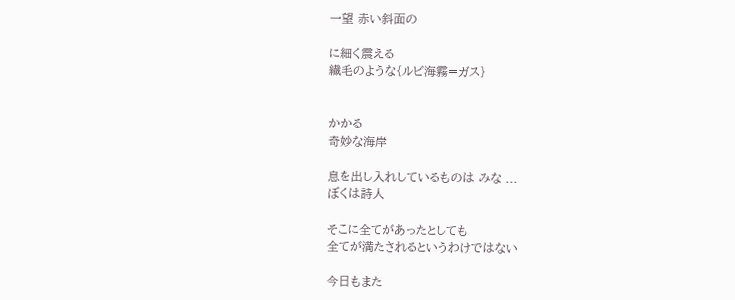一望 赤い斜面の

に細く震える
繊毛のような{ルビ海霧=ガス}


かかる
奇妙な海岸

息を出し入れしているものは みな ...
ぼくは詩人

そこに全てがあったとしても
全てが満たされるというわけではない

今日もまた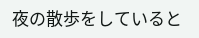夜の散歩をしていると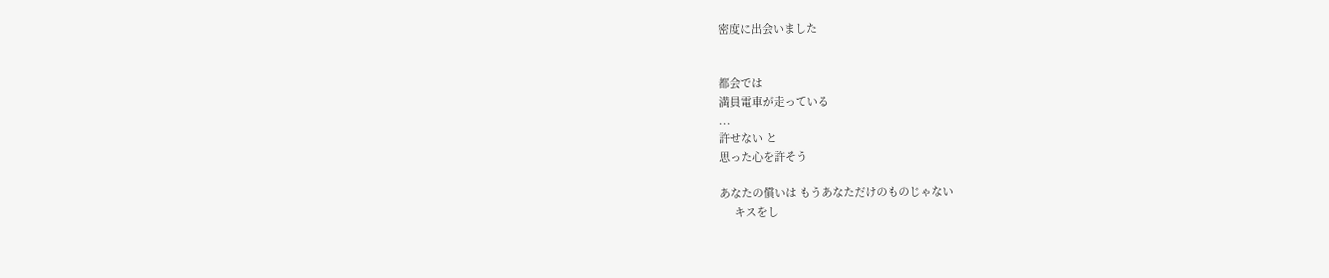密度に出会いました


都会では
満員電車が走っている
...
許せない と
思った心を許そう

あなたの償いは もうあなただけのものじゃない
     キスをし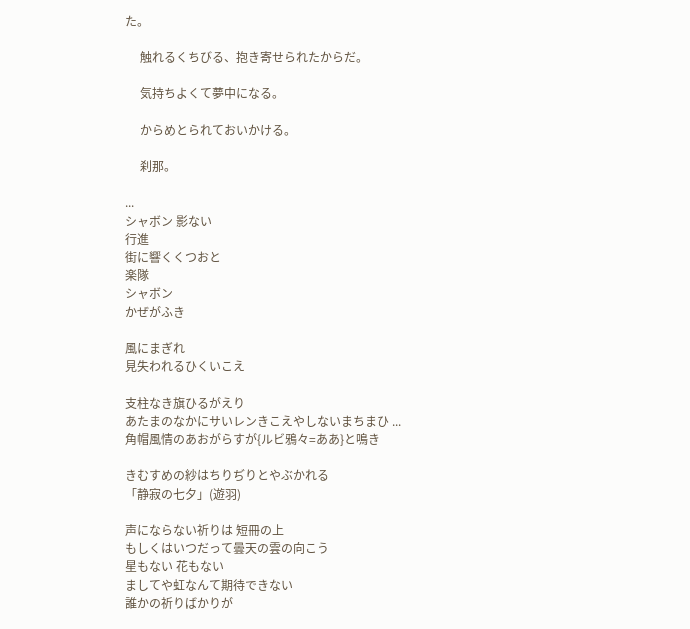た。

     触れるくちびる、抱き寄せられたからだ。

     気持ちよくて夢中になる。

     からめとられておいかける。

     刹那。

...
シャボン 影ない
行進
街に響くくつおと
楽隊
シャボン
かぜがふき

風にまぎれ
見失われるひくいこえ

支柱なき旗ひるがえり
あたまのなかにサいレンきこえやしないまちまひ ...
角帽風情のあおがらすが{ルビ鴉々=ああ}と鳴き

きむすめの紗はちりぢりとやぶかれる
「静寂の七夕」(遊羽)

声にならない祈りは 短冊の上
もしくはいつだって曇天の雲の向こう
星もない 花もない
ましてや虹なんて期待できない
誰かの祈りばかりが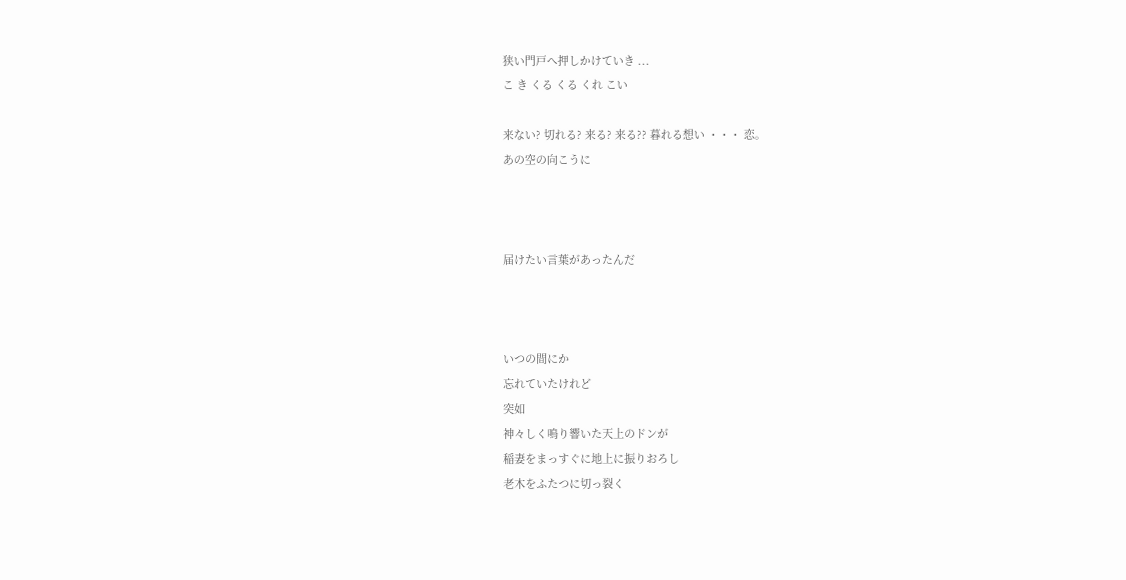狭い門戸へ押しかけていき ...
こ き くる くる くれ こい

来ない? 切れる? 来る? 来る?? 暮れる想い ・・・ 恋。
あの空の向こうに



届けたい言葉があったんだ



いつの間にか
忘れていたけれど
突如
神々しく鳴り響いた天上のドンが
稲妻をまっすぐに地上に振りおろし
老木をふたつに切っ裂く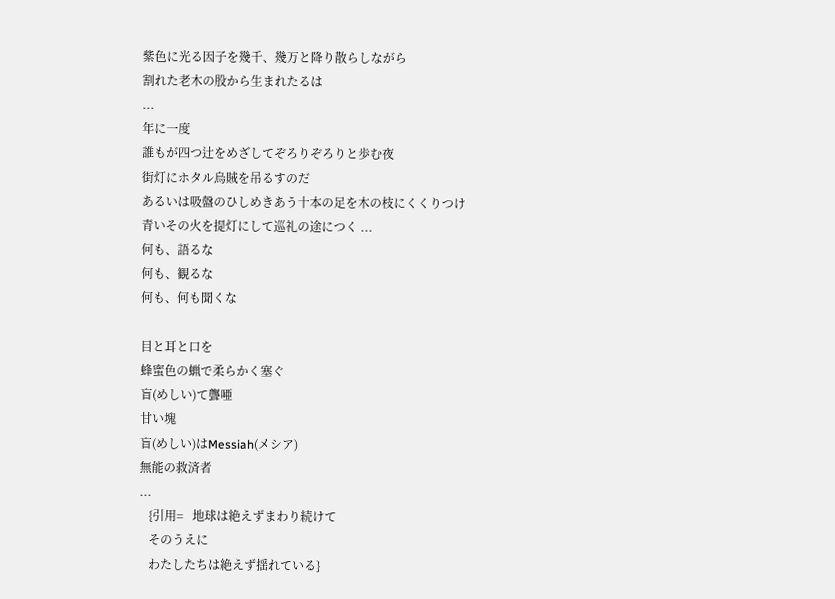紫色に光る因子を幾千、幾万と降り散らしながら
割れた老木の股から生まれたるは
...
年に一度
誰もが四つ辻をめざしてぞろりぞろりと歩む夜
街灯にホタル烏賊を吊るすのだ
あるいは吸盤のひしめきあう十本の足を木の枝にくくりつけ
青いその火を提灯にして巡礼の途につく ...
何も、語るな
何も、観るな
何も、何も聞くな

目と耳と口を
蜂蜜色の蝋で柔らかく塞ぐ
盲(めしい)て聾唖
甘い塊
盲(めしい)はMessiah(メシア)
無能の救済者
...
   {引用=   地球は絶えずまわり続けて
   そのうえに
   わたしたちは絶えず揺れている}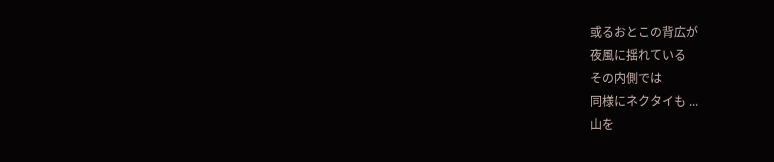或るおとこの背広が
夜風に揺れている
その内側では
同様にネクタイも ...
山を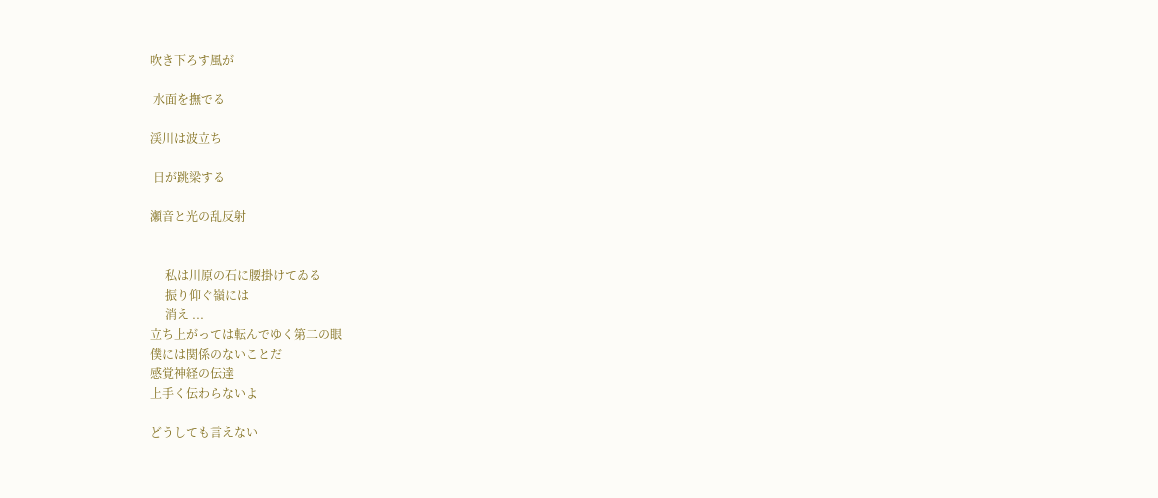吹き下ろす風が

 水面を撫でる

渓川は波立ち

 日が跳梁する

瀬音と光の乱反射


     私は川原の石に腰掛けてゐる
     振り仰ぐ嶺には
     消え ...
立ち上がっては転んでゆく第二の眼
僕には関係のないことだ
感覚神経の伝達
上手く伝わらないよ

どうしても言えない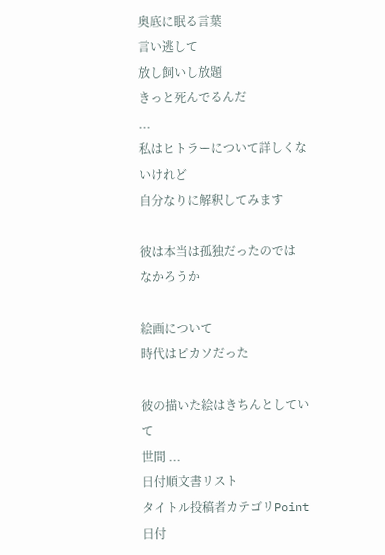奥底に眠る言葉
言い逃して
放し飼いし放題
きっと死んでるんだ
...
私はヒトラーについて詳しくないけれど
自分なりに解釈してみます

彼は本当は孤独だったのでは
なかろうか

絵画について
時代はピカソだった

彼の描いた絵はきちんとしていて
世間 ...
日付順文書リスト
タイトル投稿者カテゴリPoint日付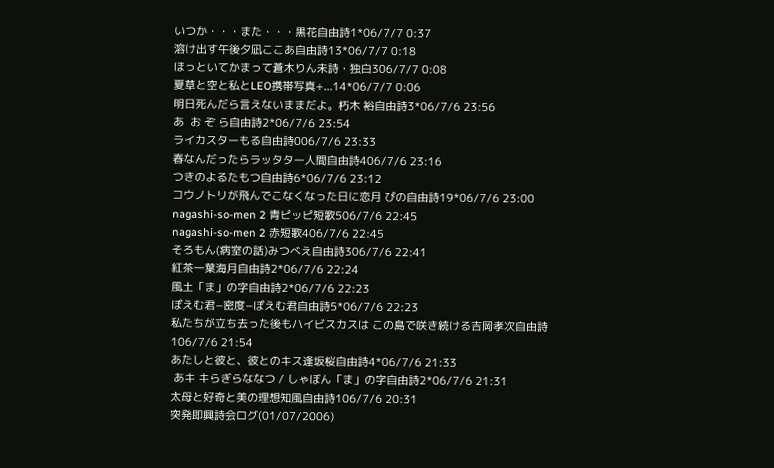いつか・・・また・・・黒花自由詩1*06/7/7 0:37
溶け出す午後夕凪ここあ自由詩13*06/7/7 0:18
ほっといてかまって蒼木りん未詩・独白306/7/7 0:08
夏草と空と私とLEO携帯写真+...14*06/7/7 0:06
明日死んだら言えないままだよ。朽木 裕自由詩3*06/7/6 23:56
あ  お ぞ ら自由詩2*06/7/6 23:54
ライカスターもる自由詩006/7/6 23:33
春なんだったらラッタター人間自由詩406/7/6 23:16
つきのよるたもつ自由詩6*06/7/6 23:12
コウノトリが飛んでこなくなった日に恋月 ぴの自由詩19*06/7/6 23:00
nagashi-so-men 2 青ピッピ短歌506/7/6 22:45
nagashi-so-men 2 赤短歌406/7/6 22:45
そろもん(病室の話)みつべえ自由詩306/7/6 22:41
紅茶一葉海月自由詩2*06/7/6 22:24
風土「ま」の字自由詩2*06/7/6 22:23
ぽえむ君−密度−ぽえむ君自由詩5*06/7/6 22:23
私たちが立ち去った後もハイビスカスは この島で咲き続ける吉岡孝次自由詩106/7/6 21:54
あたしと彼と、彼とのキス逢坂桜自由詩4*06/7/6 21:33
 あキ キらぎらななつ / しゃぼん「ま」の字自由詩2*06/7/6 21:31
太母と好奇と美の理想知風自由詩106/7/6 20:31
突発即興詩会ログ(01/07/2006)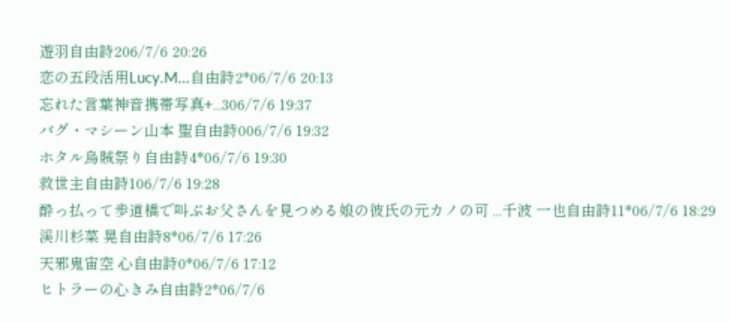遊羽自由詩206/7/6 20:26
恋の五段活用Lucy.M...自由詩2*06/7/6 20:13
忘れた言葉神音携帯写真+...306/7/6 19:37
バグ・マシーン山本 聖自由詩006/7/6 19:32
ホタル烏賊祭り自由詩4*06/7/6 19:30
救世主自由詩106/7/6 19:28
酔っ払って歩道橋で叫ぶお父さんを見つめる娘の彼氏の元カノの可 ...千波 一也自由詩11*06/7/6 18:29
渓川杉菜 晃自由詩8*06/7/6 17:26
天邪鬼宙空 心自由詩0*06/7/6 17:12
ヒトラーの心きみ自由詩2*06/7/6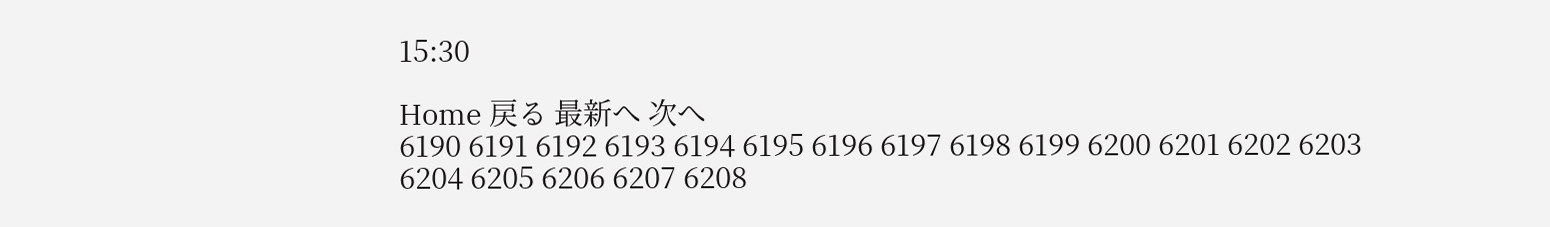15:30

Home 戻る 最新へ 次へ
6190 6191 6192 6193 6194 6195 6196 6197 6198 6199 6200 6201 6202 6203 6204 6205 6206 6207 6208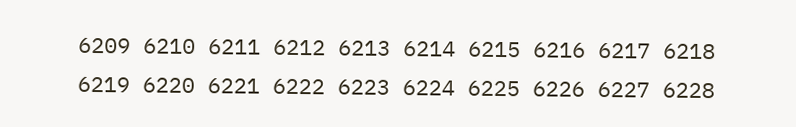6209 6210 6211 6212 6213 6214 6215 6216 6217 6218 6219 6220 6221 6222 6223 6224 6225 6226 6227 6228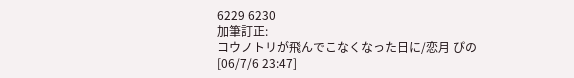6229 6230
加筆訂正:
コウノトリが飛んでこなくなった日に/恋月 ぴの[06/7/6 23:47]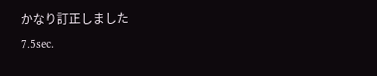かなり訂正しました
7.5sec.